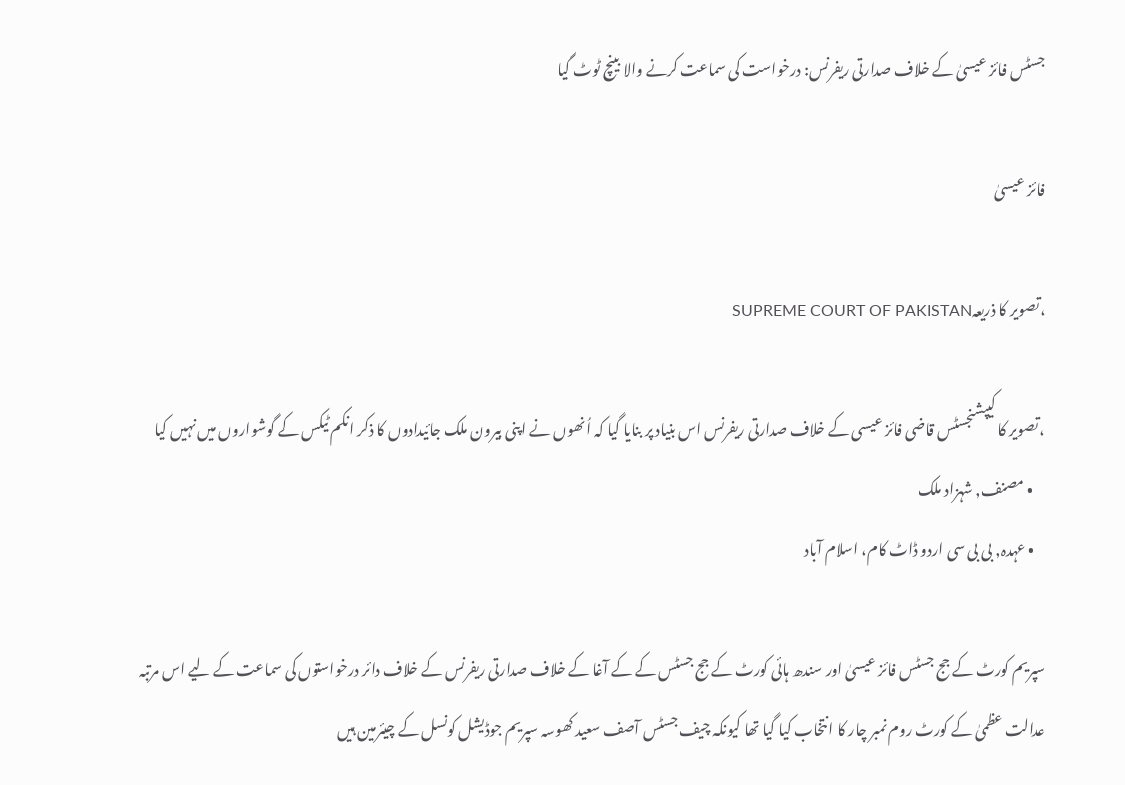جسٹس فائز عیسیٰ کے خلاف صدارتی ریفرنس: درخواست کی سماعت کرنے والا بینچ ٹوٹ گیا

فائز عیسیٰ

،تصویر کا ذریعہSUPREME COURT OF PAKISTAN

،تصویر کا کیپشنجسٹس قاضی فائز عیسی کے خلاف صدارتی ریفرنس اس بنیاد پر بنایا گیا کہ اُنھوں نے اپنی بیرون ملک جائیدادوں کا ذکر انکم ٹیکس کے گوشواروں میں نہیں کیا
    • مصنف, شہزاد ملک
    • عہدہ, بی بی سی اردو ڈاٹ کام، اسلام آباد

سپریم کورٹ کے جج جسٹس فائز عیسیٰ اور سندھ ہائی کورٹ کے جج جسٹس کے کے آغا کے خلاف صدارتی ریفرنس کے خلاف دائر درخواستوں کی سماعت کے لیے اس مرتبہ عدالت عظمیٰ کے کورٹ روم نمبر چار کا انتخاب کیا گیا تھا کیونکہ چیف جسٹس آصف سعید کھوسہ سپریم جوڈیشل کونسل کے چیئرمین ہیں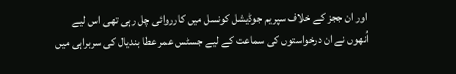اور ان ججز کے خلاف سپریم جوڈیشل کونسل میں کارروائی چل رہی تھی اس لیے اُنھوں نے ان درخواستوں کی سماعت کے لیے جسٹس عمر عطا بندیال کی سربراہی میں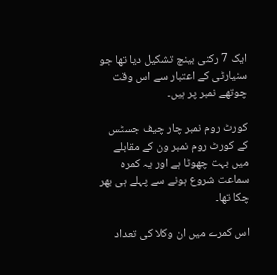ایک 7 رکنی بینچ تشکیل دیا تھا جو سنیارٹی کے اعتبار سے اس وقت چوتھے نمبر پر ہیں۔

کورٹ روم نمبر چار چیف جسٹس کے کورٹ روم نمبر ون کے مقابلے میں بہت چھوٹا ہے اور یہ کمرہ سماعت شروع ہونے سے پہلے ہی بھر چکا تھا۔

اس کمرے میں ان وکلا کی تعداد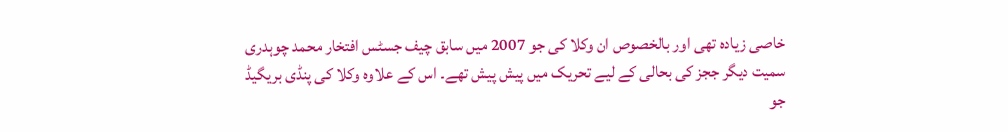خاصی زیادہ تھی اور بالخصوص ان وکلا کی جو 2007 میں سابق چیف جسٹس افتخار محمد چوہدری سمیت دیگر ججز کی بحالی کے لیے تحریک میں پیش پیش تھے۔ اس کے علاوہ وکلا کی پنڈی بریگیڈ جو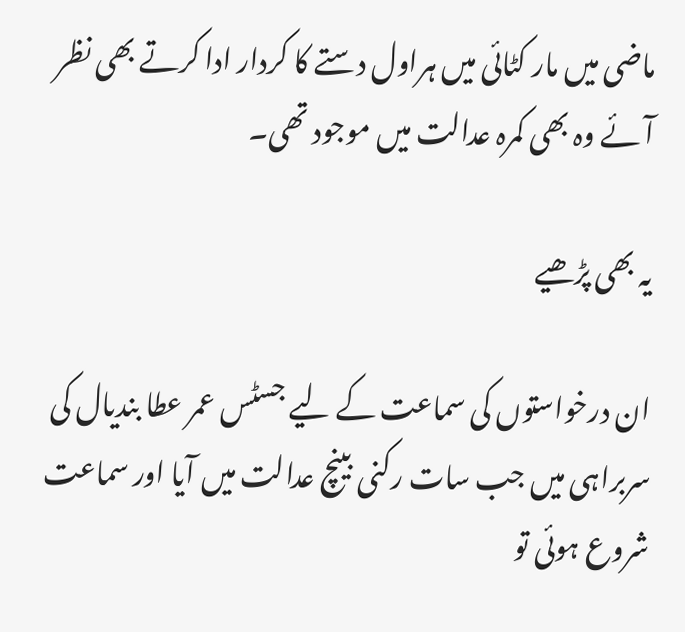ماضی میں مار کٹائی میں ہراول دستے کا کردار ادا کرتے بھی نظر آئے وہ بھی کمرہ عدالت میں موجود تھی۔

یہ بھی پڑھیے

ان درخواستوں کی سماعت کے لیے جسٹس عمر عطا بندیال کی سربراہی میں جب سات رکنی بینچ عدالت میں آیا اور سماعت شروع ہوئی تو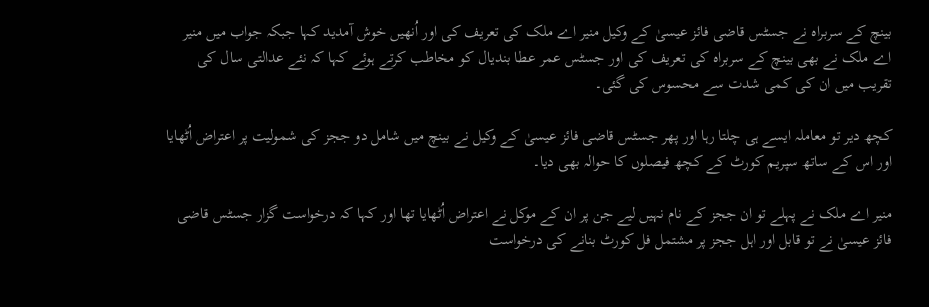بینچ کے سربراہ نے جسٹس قاضی فائز عیسیٰ کے وکیل منیر اے ملک کی تعریف کی اور اُنھیں خوش آمدید کہا جبکہ جواب میں منیر اے ملک نے بھی بینچ کے سربراہ کی تعریف کی اور جسٹس عمر عطا بندیال کو مخاطب کرتے ہوئے کہا کہ نئے عدالتی سال کی تقریب میں ان کی کمی شدت سے محسوس کی گئی۔

کچھ دیر تو معاملہ ایسے ہی چلتا رہا اور پھر جسٹس قاضی فائز عیسیٰ کے وکیل نے بینچ میں شامل دو ججز کی شمولیت پر اعتراض اُٹھایا اور اس کے ساتھ سپریم کورٹ کے کچھ فیصلوں کا حوالہ بھی دیا۔

منیر اے ملک نے پہلے تو ان ججز کے نام نہیں لیے جن پر ان کے موکل نے اعتراض اُٹھایا تھا اور کہا کہ درخواست گزار جسٹس قاضی فائز عیسیٰ نے تو قابل اور اہل ججز پر مشتمل فل کورٹ بنانے کی درخواست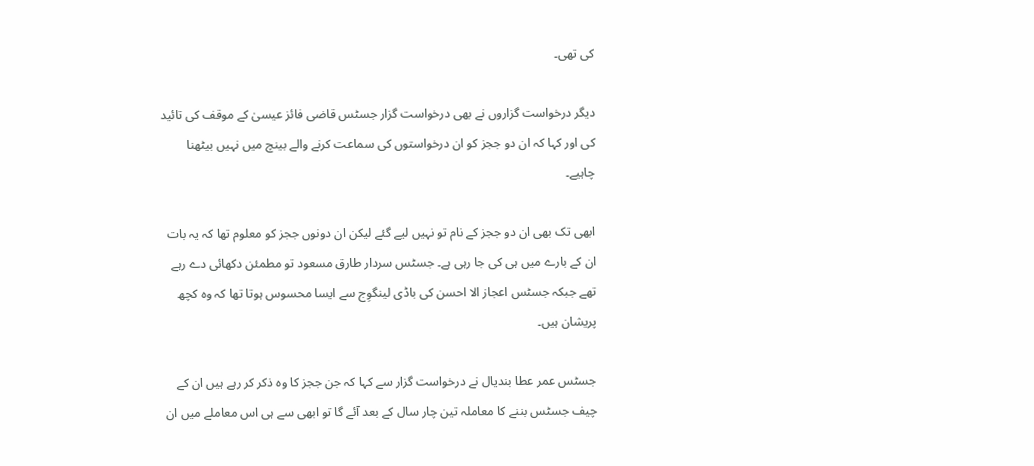کی تھی۔

دیگر درخواست گزاروں نے بھی درخواست گزار جسٹس قاضی فائز عیسیٰ کے موقف کی تائید کی اور کہا کہ ان دو ججز کو ان درخواستوں کی سماعت کرنے والے بینچ میں نہیں بیٹھنا چاہیے۔

ابھی تک بھی ان دو ججز کے نام تو نہیں لیے گئے لیکن ان دونوں ججز کو معلوم تھا کہ یہ بات ان کے بارے میں ہی کی جا رہی ہے۔ جسٹس سردار طارق مسعود تو مطمئن دکھائی دے رہے تھے جبکہ جسٹس اعجاز الا احسن کی باڈی لینگوِج سے ایسا محسوس ہوتا تھا کہ وہ کچھ پریشان ہیں۔

جسٹس عمر عطا بندیال نے درخواست گزار سے کہا کہ جن ججز کا وہ ذکر کر رہے ہیں ان کے چیف جسٹس بننے کا معاملہ تین چار سال کے بعد آئے گا تو ابھی سے ہی اس معاملے میں ان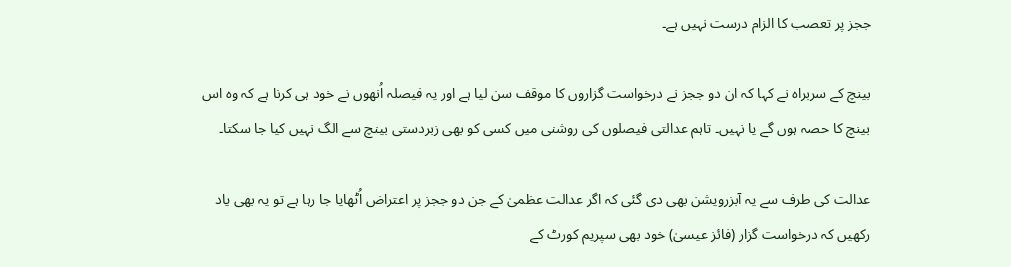ججز پر تعصب کا الزام درست نہیں ہے۔

بینچ کے سربراہ نے کہا کہ ان دو ججز نے درخواست گزاروں کا موقف سن لیا ہے اور یہ فیصلہ اُنھوں نے خود ہی کرنا ہے کہ وہ اس بینچ کا حصہ ہوں گے یا نہیں۔ تاہم عدالتی فیصلوں کی روشنی میں کسی کو بھی زبردستی بینچ سے الگ نہیں کیا جا سکتا۔

عدالت کی طرف سے یہ آبزرویشن بھی دی گئی کہ اگر عدالت عظمیٰ کے جن دو ججز پر اعتراض اُٹھایا جا رہا ہے تو یہ بھی یاد رکھیں کہ درخواست گزار (فائز عیسیٰ) خود بھی سپریم کورٹ کے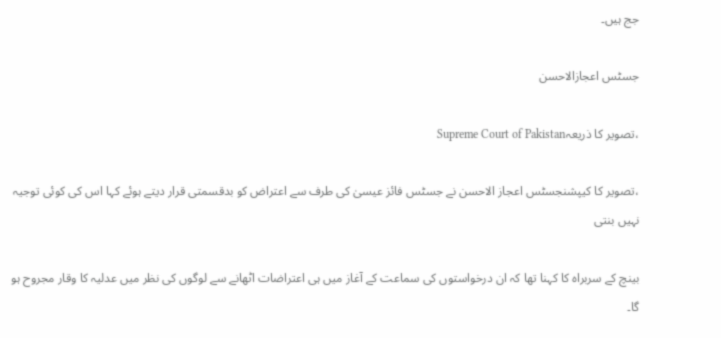جج ہیں۔

جسٹس اعجازالاحسن

،تصویر کا ذریعہSupreme Court of Pakistan

،تصویر کا کیپشنجسٹس اعجاز الاحسن نے جسٹس فائز عیسیٰ کی طرف سے اعتراض کو بدقسمتی قرار دیتے ہوئے کہا اس کی کوئی توجیہ نہیں بنتی

بینچ کے سربراہ کا کہنا تھا کہ ان درخواستوں کی سماعت کے آغاز میں ہی اعتراضات اٹھانے سے لوگوں کی نظر میں عدلیہ کا وقار مجروح ہو گا۔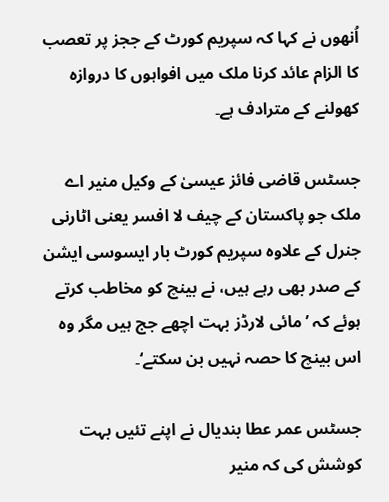اُنھوں نے کہا کہ سپریم کورٹ کے ججز پر تعصب کا الزام عائد کرنا ملک میں افواہوں کا دروازہ کھولنے کے مترادف ہے۔

جسٹس قاضی فائز عیسیٰ کے وکیل منیر اے ملک جو پاکستان کے چیف لا افسر یعنی اٹارنی جنرل کے علاوہ سپریم کورٹ بار ایسوسی ایشن کے صدر بھی رہے ہیں، نے بینچ کو مخاطب کرتے ہوئے کہ ’مائی لارڈز بہت اچھے جج ہیں مگر وہ اس بینچ کا حصہ نہیں بن سکتے‘۔

جسٹس عمر عطا بندیال نے اپنے تئیں بہت کوشش کی کہ منیر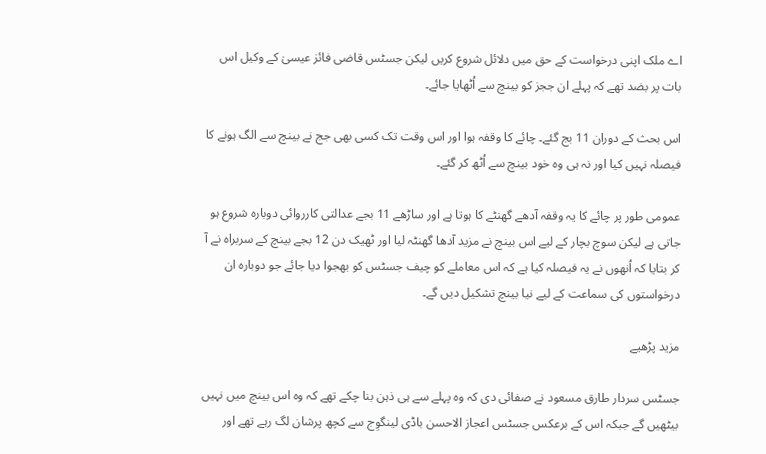اے ملک اپنی درخواست کے حق میں دلائل شروع کریں لیکن جسٹس قاضی فائز عیسیٰ کے وکیل اس بات پر بضد تھے کہ پہلے ان ججز کو بینچ سے اُٹھایا جائے۔

اس بحث کے دوران 11 بج گئے۔ چائے کا وقفہ ہوا اور اس وقت تک کسی بھی جج نے بینچ سے الگ ہونے کا فیصلہ نہیں کیا اور نہ ہی وہ خود بینچ سے اُٹھ کر گئے۔

عمومی طور پر چائے کا یہ وقفہ آدھے گھنٹے کا ہوتا ہے اور ساڑھے 11 بجے عدالتی کارروائی دوبارہ شروع ہو جاتی ہے لیکن سوچ بچار کے لیے اس بینچ نے مزید آدھا گھنٹہ لیا اور ٹھیک دن 12 بجے بینچ کے سربراہ نے آ کر بتایا کہ اُنھوں نے یہ فیصلہ کیا ہے کہ اس معاملے کو چیف جسٹس کو بھجوا دیا جائے جو دوبارہ ان درخواستوں کی سماعت کے لیے نیا بینچ تشکیل دیں گے۔

مزید پڑھیے

جسٹس سردار طارق مسعود نے صفائی دی کہ وہ پہلے سے ہی ذہن بنا چکے تھے کہ وہ اس بینچ میں نہیں بیٹھیں گے جبکہ اس کے برعکس جسٹس اعجاز الاحسن باڈی لینگوِج سے کچھ پرشان لگ رہے تھے اور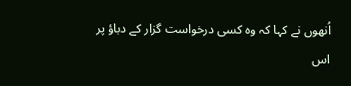اُنھوں نے کہا کہ وہ کسی درخواست گزار کے دباؤ پر اس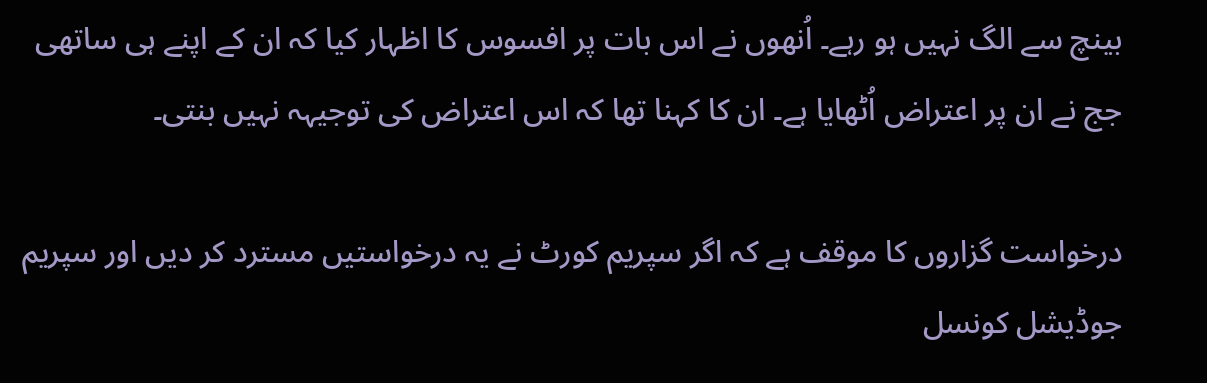بینچ سے الگ نہیں ہو رہے۔ اُنھوں نے اس بات پر افسوس کا اظہار کیا کہ ان کے اپنے ہی ساتھی جج نے ان پر اعتراض اُٹھایا ہے۔ ان کا کہنا تھا کہ اس اعتراض کی توجیہہ نہیں بنتی۔

درخواست گزاروں کا موقف ہے کہ اگر سپریم کورٹ نے یہ درخواستیں مسترد کر دیں اور سپریم جوڈیشل کونسل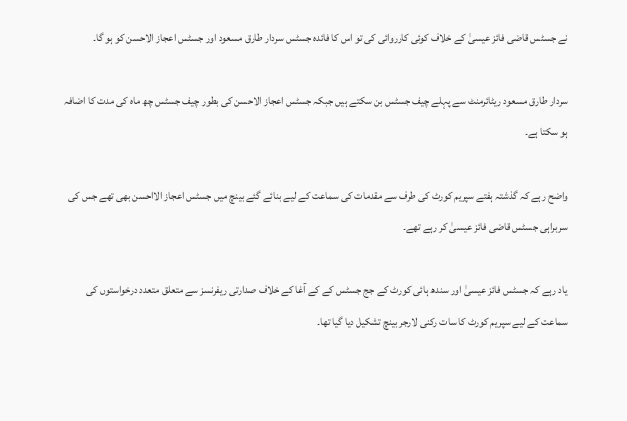نے جسٹس قاضی فائز عیسیٰ کے خلاف کوئی کارروائی کی تو اس کا فائدہ جسٹس سردار طارق مسعود اور جسٹس اعجاز الاحسن کو ہو گا۔

سردار طارق مسعود ریٹائرمنٹ سے پہلے چیف جسٹس بن سکتے ہیں جبکہ جسٹس اعجاز الاحسن کی بطور چیف جسٹس چھ ماہ کی مدت کا اضافہ ہو سکتا ہے۔

واضح رہے کہ گذشتہ ہفتے سپریم کورٹ کی طرف سے مقدمات کی سماعت کے لیے بنائے گئے بینچ میں جسٹس اعجاز الااحسن بھی تھے جس کی سربراہی جسٹس قاضی فائز عیسیٰ کر رہے تھے۔

یاد رہے کہ جسٹس فائز عیسیٰ اور سندھ ہائی کورٹ کے جج جسٹس کے کے آغا کے خلاف صدارتی ریفرنسز سے متعلق متعدد درخواستوں کی سماعت کے لیے سپریم کورٹ کا سات رکنی لارجر بینچ تشکیل دیا گیا تھا۔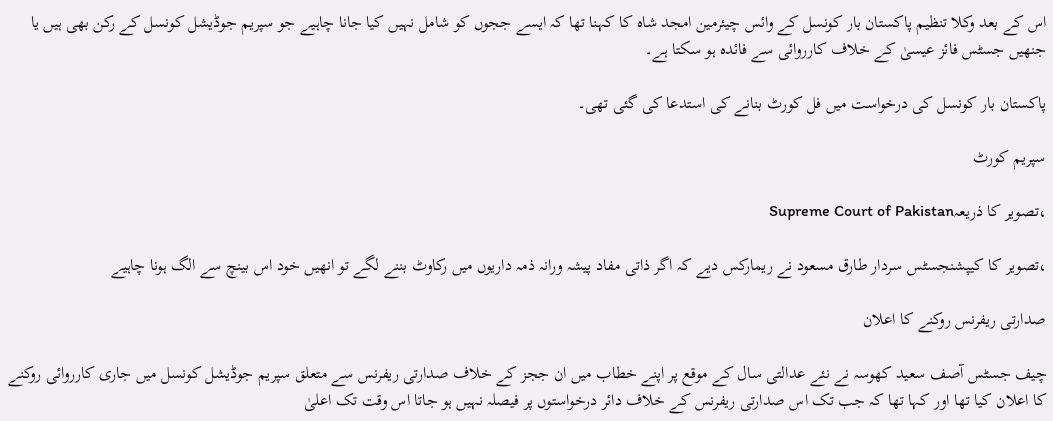اس کے بعد وکلا تنظیم پاکستان بار کونسل کے وائس چیئرمین امجد شاہ کا کہنا تھا کہ ایسے ججوں کو شامل نہیں کیا جانا چاہیے جو سپریم جوڈیشل کونسل کے رکن بھی ہیں یا جنھیں جسٹس فائز عیسیٰ کے خلاف کارروائی سے فائدہ ہو سکتا ہے۔

پاکستان بار کونسل کی درخواست میں فل کورٹ بنانے کی استدعا کی گئی تھی۔

سپریم کورٹ

،تصویر کا ذریعہSupreme Court of Pakistan

،تصویر کا کیپشنجسٹس سردار طارق مسعود نے ریمارکس دیے کہ اگر ذاتی مفاد پیشہ ورانہ ذمہ داریوں میں رکاوٹ بننے لگے تو انھیں خود اس بینچ سے الگ ہونا چاہیے

صدارتی ریفرنس روکنے کا اعلان

چیف جسٹس آصف سعید کھوسہ نے نئے عدالتی سال کے موقع پر اپنے خطاب میں ان ججز کے خلاف صدارتی ریفرنس سے متعلق سپریم جوڈیشل کونسل میں جاری کارروائی روکنے کا اعلان کیا تھا اور کہا تھا کہ جب تک اس صدارتی ریفرنس کے خلاف دائر درخواستوں پر فیصلہ نہیں ہو جاتا اس وقت تک اعلیٰ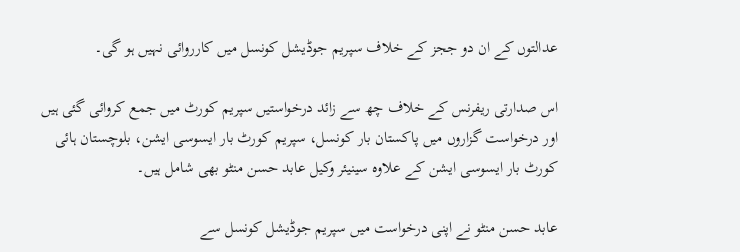عدالتوں کے ان دو ججز کے خلاف سپریم جوڈیشل کونسل میں کارروائی نہیں ہو گی۔

اس صدارتی ریفرنس کے خلاف چھ سے زائد درخواستیں سپریم کورٹ میں جمع کروائی گئی ہیں اور درخواست گزاروں میں پاکستان بار کونسل، سپریم کورٹ بار ایسوسی ایشن، بلوچستان ہائی کورٹ بار ایسوسی ایشن کے علاوہ سینیئر وکیل عابد حسن منٹو بھی شامل ہیں۔

عابد حسن منٹو نے اپنی درخواست میں سپریم جوڈیشل کونسل سے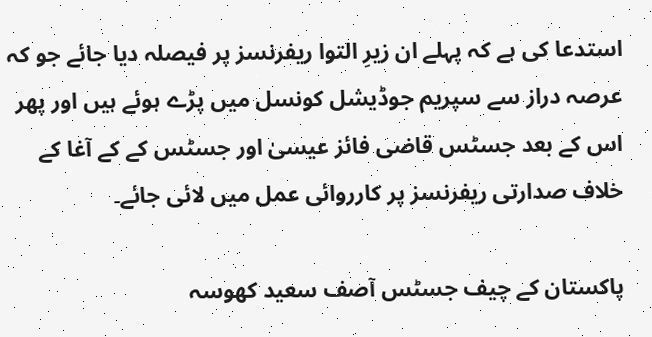استدعا کی ہے کہ پہلے ان زیرِ التوا ریفرنسز پر فیصلہ دیا جائے جو کہ عرصہ دراز سے سپریم جوڈیشل کونسل میں پڑے ہوئے ہیں اور پھر اس کے بعد جسٹس قاضی فائز عیسیٰ اور جسٹس کے کے آغا کے خلاف صدارتی ریفرنسز پر کارروائی عمل میں لائی جائے۔

پاکستان کے چیف جسٹس آصف سعید کھوسہ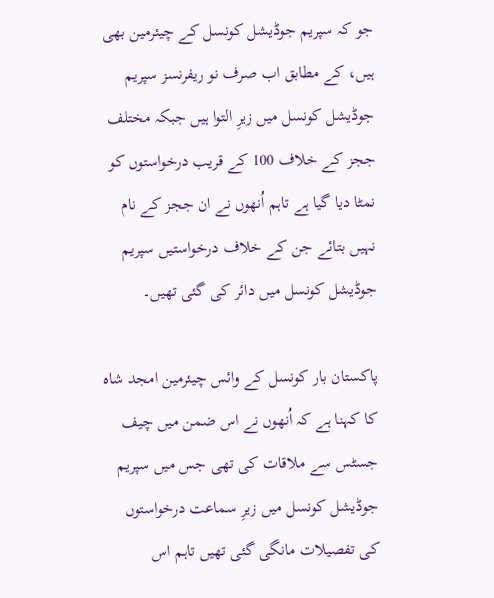جو کہ سپریم جوڈیشل کونسل کے چیئرمین بھی ہیں، کے مطابق اب صرف نو ریفرنسز سپریم جوڈیشل کونسل میں زیرِ التوا ہیں جبکہ مختلف ججز کے خلاف 100 کے قریب درخواستوں کو نمٹا دیا گیا ہے تاہم اُنھوں نے ان ججز کے نام نہیں بتائے جن کے خلاف درخواستیں سپریم جوڈیشل کونسل میں دائر کی گئی تھیں۔

پاکستان بار کونسل کے وائس چیئرمین امجد شاہ کا کہنا ہے کہ اُنھوں نے اس ضمن میں چیف جسٹس سے ملاقات کی تھی جس میں سپریم جوڈیشل کونسل میں زیرِ سماعت درخواستوں کی تفصیلات مانگی گئی تھیں تاہم اس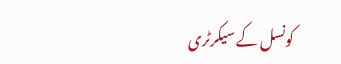کونسل کے سیکرٹری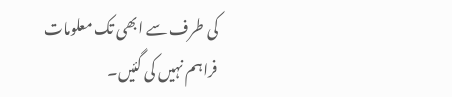کی طرف سے ابھی تک معلومات فراہم نہیں کی گئیں۔